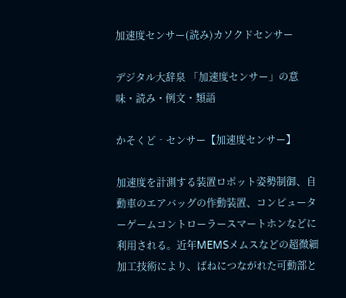加速度センサー(読み)カソクドセンサー

デジタル大辞泉 「加速度センサー」の意味・読み・例文・類語

かそくど‐センサー【加速度センサー】

加速度を計測する装置ロボット姿勢制御、自動車のエアバッグの作動装置、コンピューターゲームコントローラースマートホンなどに利用される。近年MEMSメムスなどの超微細加工技術により、ばねにつながれた可動部と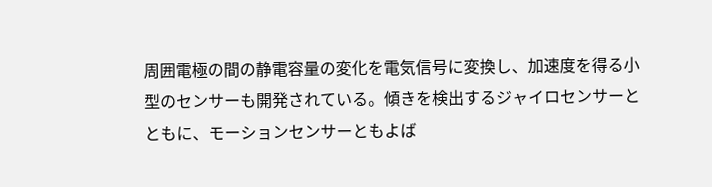周囲電極の間の静電容量の変化を電気信号に変換し、加速度を得る小型のセンサーも開発されている。傾きを検出するジャイロセンサーとともに、モーションセンサーともよば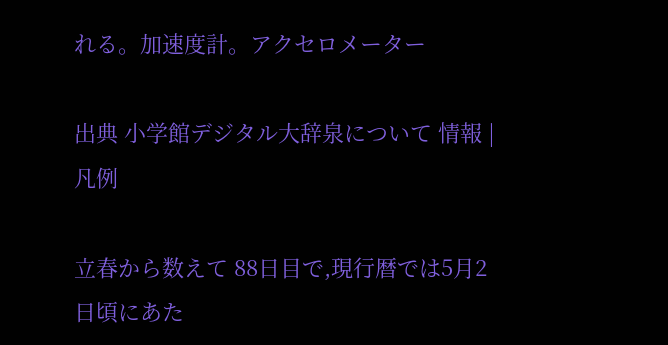れる。加速度計。アクセロメーター

出典 小学館デジタル大辞泉について 情報 | 凡例

立春から数えて 88日目で,現行暦では5月2日頃にあた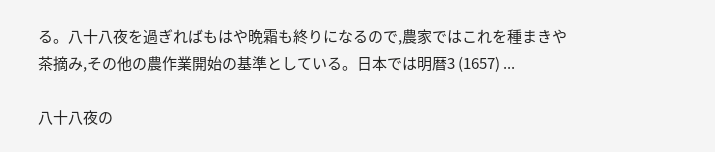る。八十八夜を過ぎればもはや晩霜も終りになるので,農家ではこれを種まきや茶摘み,その他の農作業開始の基準としている。日本では明暦3 (1657) ...

八十八夜の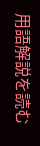用語解説を読む